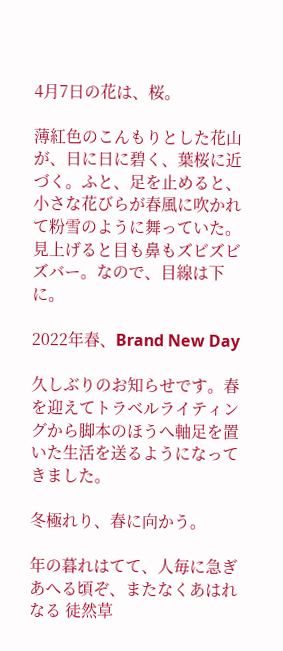4月7日の花は、桜。

薄紅色のこんもりとした花山が、日に日に碧く、葉桜に近づく。ふと、足を止めると、小さな花びらが春風に吹かれて粉雪のように舞っていた。見上げると目も鼻もズビズビズバー。なので、目線は下に。

2022年春、Brand New Day

久しぶりのお知らせです。春を迎えてトラベルライティングから脚本のほうへ軸足を置いた生活を送るようになってきました。

冬極れり、春に向かう。

年の暮れはてて、人毎に急ぎあへる頃ぞ、またなくあはれなる 徒然草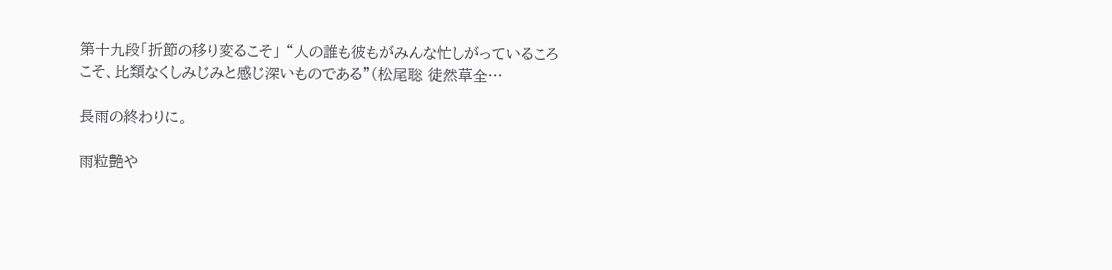第十九段「折節の移り変るこそ」 “人の誰も彼もがみんな忙しがっているころこそ、比類なくしみじみと感じ深いものである”(松尾聡 徒然草全…

長雨の終わりに。

雨粒艶や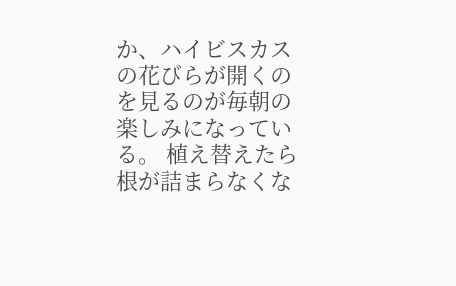か、ハイビスカスの花びらが開くのを見るのが毎朝の楽しみになっている。 植え替えたら根が詰まらなくな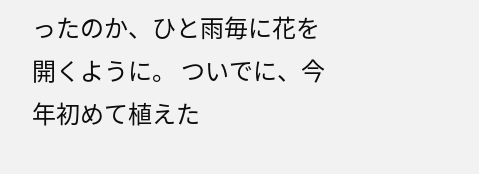ったのか、ひと雨毎に花を開くように。 ついでに、今年初めて植えた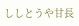ししとうや甘長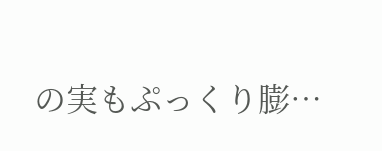の実もぷっくり膨…